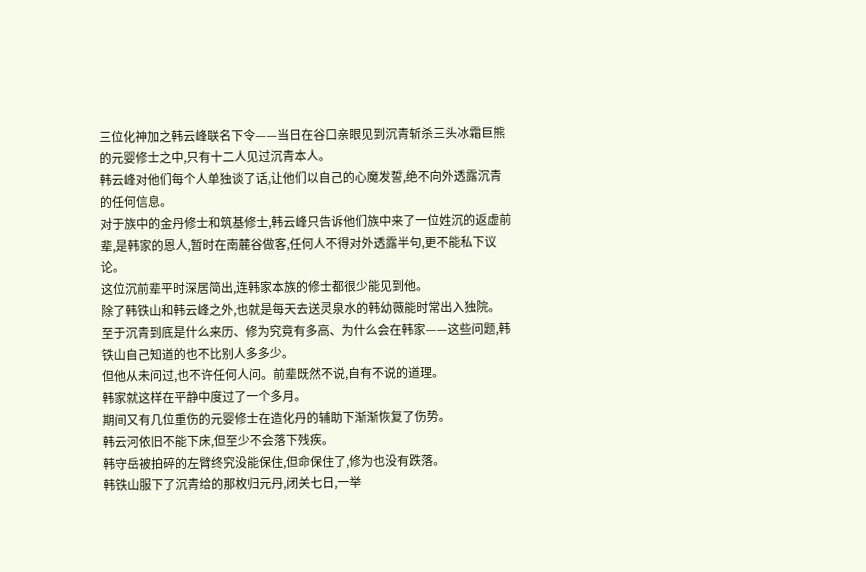三位化神加之韩云峰联名下令——当日在谷口亲眼见到沉青斩杀三头冰霜巨熊的元婴修士之中,只有十二人见过沉青本人。
韩云峰对他们每个人单独谈了话,让他们以自己的心魔发誓,绝不向外透露沉青的任何信息。
对于族中的金丹修士和筑基修士,韩云峰只告诉他们族中来了一位姓沉的返虚前辈,是韩家的恩人,暂时在南麓谷做客,任何人不得对外透露半句,更不能私下议论。
这位沉前辈平时深居简出,连韩家本族的修士都很少能见到他。
除了韩铁山和韩云峰之外,也就是每天去送灵泉水的韩幼薇能时常出入独院。
至于沉青到底是什么来历、修为究竟有多高、为什么会在韩家——这些问题,韩铁山自己知道的也不比别人多多少。
但他从未问过,也不许任何人问。前辈既然不说,自有不说的道理。
韩家就这样在平静中度过了一个多月。
期间又有几位重伤的元婴修士在造化丹的辅助下渐渐恢复了伤势。
韩云河依旧不能下床,但至少不会落下残疾。
韩守岳被拍碎的左臂终究没能保住,但命保住了,修为也没有跌落。
韩铁山服下了沉青给的那枚归元丹,闭关七日,一举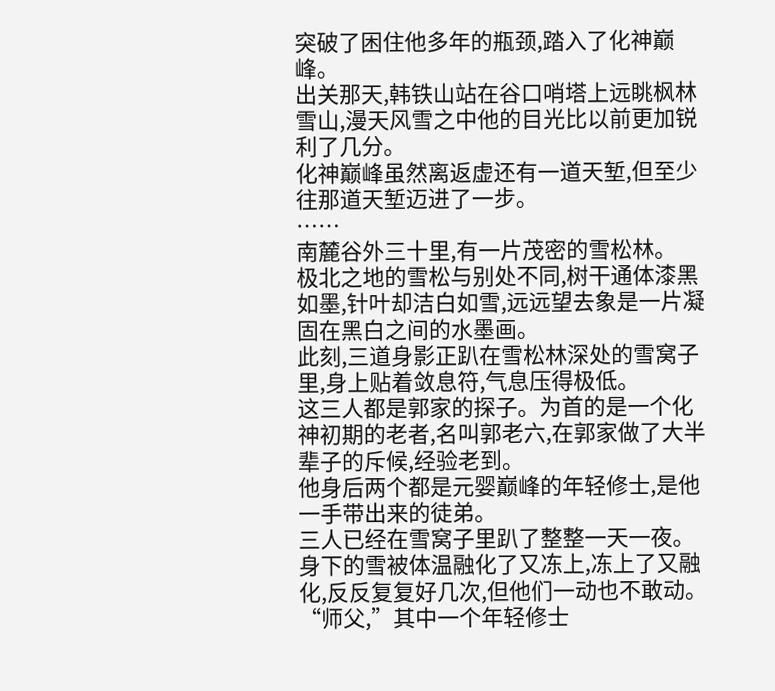突破了困住他多年的瓶颈,踏入了化神巅峰。
出关那天,韩铁山站在谷口哨塔上远眺枫林雪山,漫天风雪之中他的目光比以前更加锐利了几分。
化神巅峰虽然离返虚还有一道天堑,但至少往那道天堑迈进了一步。
……
南麓谷外三十里,有一片茂密的雪松林。
极北之地的雪松与别处不同,树干通体漆黑如墨,针叶却洁白如雪,远远望去象是一片凝固在黑白之间的水墨画。
此刻,三道身影正趴在雪松林深处的雪窝子里,身上贴着敛息符,气息压得极低。
这三人都是郭家的探子。为首的是一个化神初期的老者,名叫郭老六,在郭家做了大半辈子的斥候,经验老到。
他身后两个都是元婴巅峰的年轻修士,是他一手带出来的徒弟。
三人已经在雪窝子里趴了整整一天一夜。身下的雪被体温融化了又冻上,冻上了又融化,反反复复好几次,但他们一动也不敢动。
“师父,”其中一个年轻修士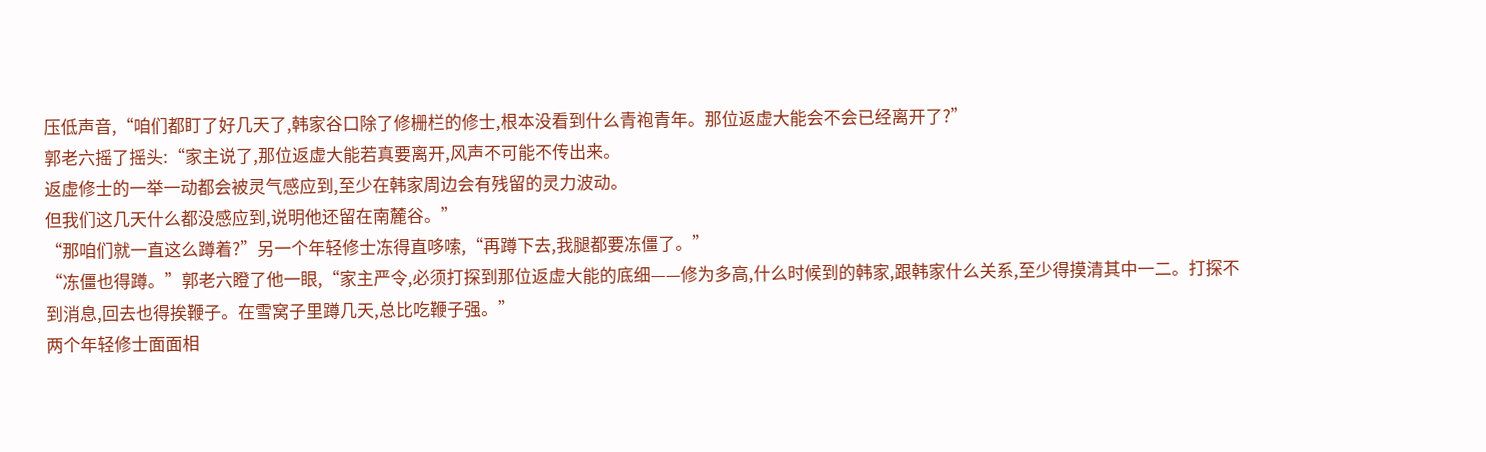压低声音,“咱们都盯了好几天了,韩家谷口除了修栅栏的修士,根本没看到什么青袍青年。那位返虚大能会不会已经离开了?”
郭老六摇了摇头:“家主说了,那位返虚大能若真要离开,风声不可能不传出来。
返虚修士的一举一动都会被灵气感应到,至少在韩家周边会有残留的灵力波动。
但我们这几天什么都没感应到,说明他还留在南麓谷。”
“那咱们就一直这么蹲着?”另一个年轻修士冻得直哆嗦,“再蹲下去,我腿都要冻僵了。”
“冻僵也得蹲。”郭老六瞪了他一眼,“家主严令,必须打探到那位返虚大能的底细——修为多高,什么时候到的韩家,跟韩家什么关系,至少得摸清其中一二。打探不到消息,回去也得挨鞭子。在雪窝子里蹲几天,总比吃鞭子强。”
两个年轻修士面面相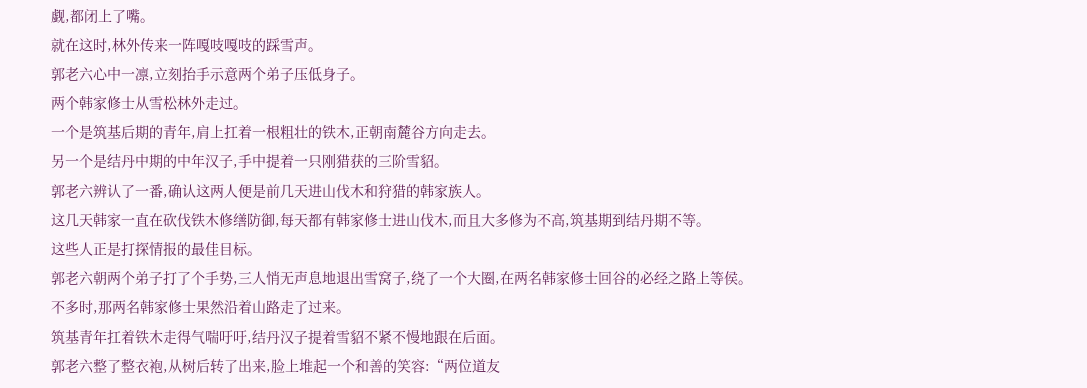觑,都闭上了嘴。
就在这时,林外传来一阵嘎吱嘎吱的踩雪声。
郭老六心中一凛,立刻抬手示意两个弟子压低身子。
两个韩家修士从雪松林外走过。
一个是筑基后期的青年,肩上扛着一根粗壮的铁木,正朝南麓谷方向走去。
另一个是结丹中期的中年汉子,手中提着一只刚猎获的三阶雪貂。
郭老六辨认了一番,确认这两人便是前几天进山伐木和狩猎的韩家族人。
这几天韩家一直在砍伐铁木修缮防御,每天都有韩家修士进山伐木,而且大多修为不高,筑基期到结丹期不等。
这些人正是打探情报的最佳目标。
郭老六朝两个弟子打了个手势,三人悄无声息地退出雪窝子,绕了一个大圈,在两名韩家修士回谷的必经之路上等侯。
不多时,那两名韩家修士果然沿着山路走了过来。
筑基青年扛着铁木走得气喘吁吁,结丹汉子提着雪貂不紧不慢地跟在后面。
郭老六整了整衣袍,从树后转了出来,脸上堆起一个和善的笑容:“两位道友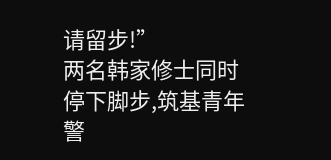请留步!”
两名韩家修士同时停下脚步,筑基青年警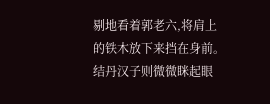剔地看着郭老六,将肩上的铁木放下来挡在身前。
结丹汉子则微微眯起眼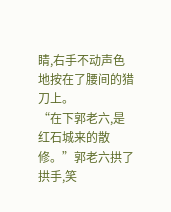睛,右手不动声色地按在了腰间的猎刀上。
“在下郭老六,是红石城来的散修。”郭老六拱了拱手,笑